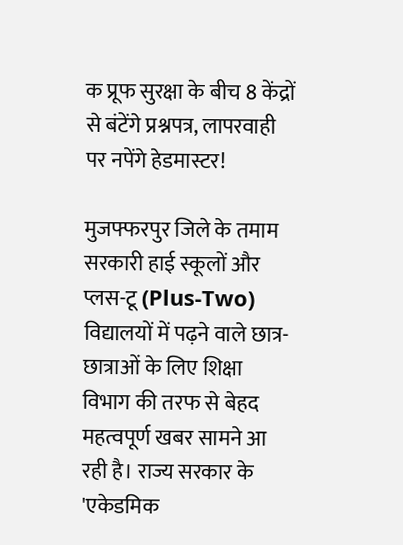क प्रूफ सुरक्षा के बीच 8 केंद्रों से बंटेंगे प्रश्नपत्र, लापरवाही पर नपेंगे हेडमास्टर!

मुजफ्फरपुर जिले के तमाम सरकारी हाई स्कूलों और प्लस-टू (Plus-Two) विद्यालयों में पढ़ने वाले छात्र-छात्राओं के लिए शिक्षा विभाग की तरफ से बेहद महत्वपूर्ण खबर सामने आ रही है। राज्य सरकार के 'एकेडमिक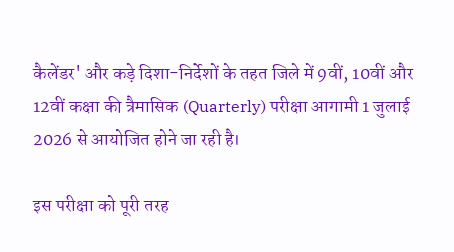कैलेंडर' और कड़े दिशा-निर्देशों के तहत जिले में 9वीं, 10वीं और 12वीं कक्षा की त्रैमासिक (Quarterly) परीक्षा आगामी 1 जुलाई 2026 से आयोजित होने जा रही है।

इस परीक्षा को पूरी तरह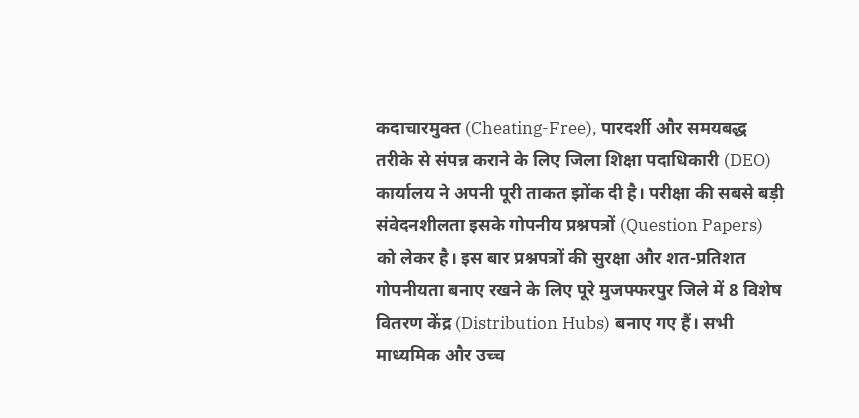कदाचारमुक्त (Cheating-Free), पारदर्शी और समयबद्ध तरीके से संपन्न कराने के लिए जिला शिक्षा पदाधिकारी (DEO) कार्यालय ने अपनी पूरी ताकत झोंक दी है। परीक्षा की सबसे बड़ी संवेदनशीलता इसके गोपनीय प्रश्नपत्रों (Question Papers) को लेकर है। इस बार प्रश्नपत्रों की सुरक्षा और शत-प्रतिशत गोपनीयता बनाए रखने के लिए पूरे मुजफ्फरपुर जिले में 8 विशेष वितरण केंद्र (Distribution Hubs) बनाए गए हैं। सभी माध्यमिक और उच्च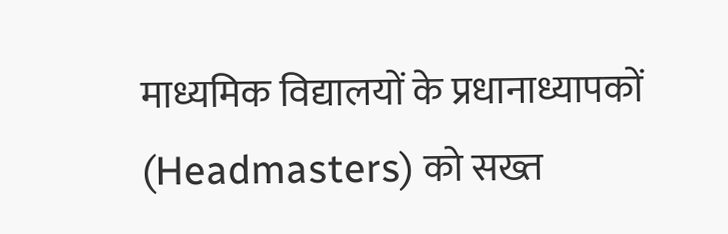माध्यमिक विद्यालयों के प्रधानाध्यापकों (Headmasters) को सख्त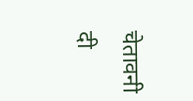चेतावनी दी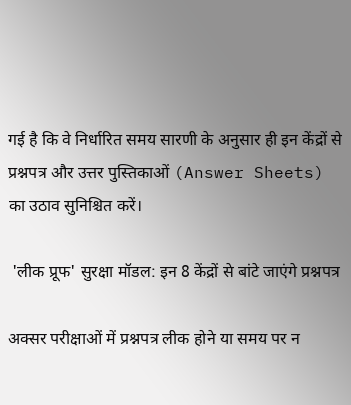गई है कि वे निर्धारित समय सारणी के अनुसार ही इन केंद्रों से प्रश्नपत्र और उत्तर पुस्तिकाओं (Answer Sheets) का उठाव सुनिश्चित करें।

 'लीक प्रूफ' सुरक्षा मॉडल: इन 8 केंद्रों से बांटे जाएंगे प्रश्नपत्र

अक्सर परीक्षाओं में प्रश्नपत्र लीक होने या समय पर न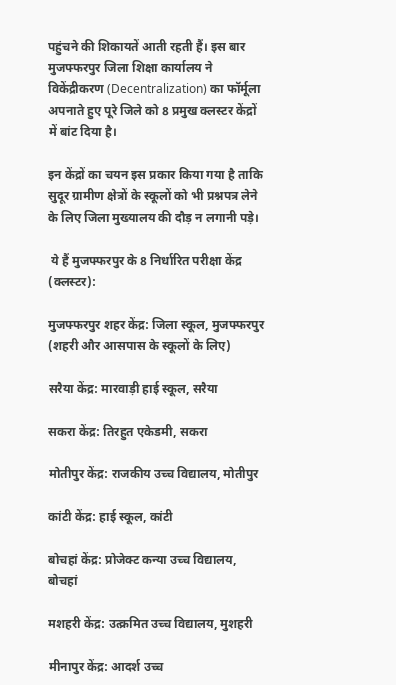पहुंचने की शिकायतें आती रहती हैं। इस बार मुजफ्फरपुर जिला शिक्षा कार्यालय ने विकेंद्रीकरण (Decentralization) का फॉर्मूला अपनाते हुए पूरे जिले को 8 प्रमुख क्लस्टर केंद्रों में बांट दिया है।

इन केंद्रों का चयन इस प्रकार किया गया है ताकि सुदूर ग्रामीण क्षेत्रों के स्कूलों को भी प्रश्नपत्र लेने के लिए जिला मुख्यालय की दौड़ न लगानी पड़े।

 ये हैं मुजफ्फरपुर के 8 निर्धारित परीक्षा केंद्र (क्लस्टर):

मुजफ्फरपुर शहर केंद्र: जिला स्कूल, मुजफ्फरपुर (शहरी और आसपास के स्कूलों के लिए)

सरैया केंद्र: मारवाड़ी हाई स्कूल, सरैया

सकरा केंद्र: तिरहुत एकेडमी, सकरा

मोतीपुर केंद्र: राजकीय उच्च विद्यालय, मोतीपुर

कांटी केंद्र: हाई स्कूल, कांटी

बोचहां केंद्र: प्रोजेक्ट कन्या उच्च विद्यालय, बोचहां

मशहरी केंद्र: उत्क्रमित उच्च विद्यालय, मुशहरी

मीनापुर केंद्र: आदर्श उच्च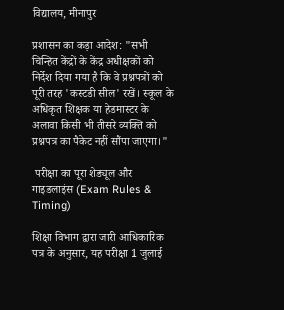विद्यालय, मीनापुर

प्रशासन का कड़ा आदेश: "सभी चिन्हित केंद्रों के केंद्र अधीक्षकों को निर्देश दिया गया है कि वे प्रश्नपत्रों को पूरी तरह 'कस्टडी सील' रखें। स्कूल के अधिकृत शिक्षक या हेडमास्टर के अलावा किसी भी तीसरे व्यक्ति को प्रश्नपत्र का पैकेट नहीं सौंपा जाएगा।"

 परीक्षा का पूरा शेड्यूल और गाइडलाइंस (Exam Rules & Timing)

शिक्षा विभाग द्वारा जारी आधिकारिक पत्र के अनुसार, यह परीक्षा 1 जुलाई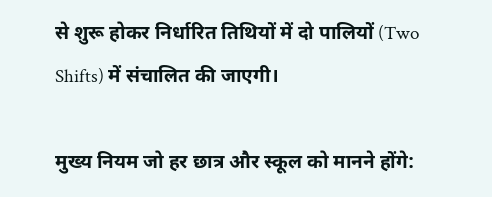से शुरू होकर निर्धारित तिथियों में दो पालियों (Two Shifts) में संचालित की जाएगी।

मुख्य नियम जो हर छात्र और स्कूल को मानने होंगे: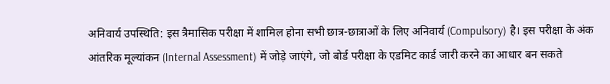अनिवार्य उपस्थिति: इस त्रैमासिक परीक्षा में शामिल होना सभी छात्र-छात्राओं के लिए अनिवार्य (Compulsory) है। इस परीक्षा के अंक आंतरिक मूल्यांकन (Internal Assessment) में जोड़े जाएंगे, जो बोर्ड परीक्षा के एडमिट कार्ड जारी करने का आधार बन सकते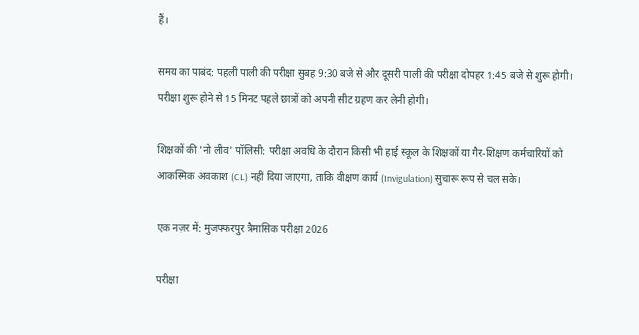हैं।

समय का पाबंद: पहली पाली की परीक्षा सुबह 9:30 बजे से और दूसरी पाली की परीक्षा दोपहर 1:45 बजे से शुरू होगी। परीक्षा शुरू होने से 15 मिनट पहले छात्रों को अपनी सीट ग्रहण कर लेनी होगी।

शिक्षकों की 'नो लीव' पॉलिसी: परीक्षा अवधि के दौरान किसी भी हाई स्कूल के शिक्षकों या गैर-शिक्षण कर्मचारियों को आकस्मिक अवकाश (CL) नहीं दिया जाएगा, ताकि वीक्षण कार्य (Invigulation) सुचारू रूप से चल सके।

एक नज़र में: मुजफ्फरपुर त्रैमासिक परीक्षा 2026

परीक्षा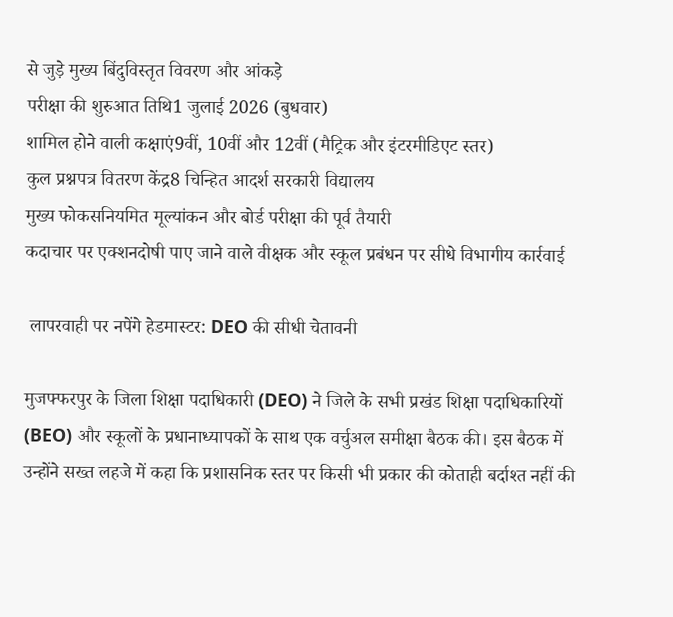से जुड़े मुख्य बिंदुविस्तृत विवरण और आंकड़े
परीक्षा की शुरुआत तिथि1 जुलाई 2026 (बुधवार)
शामिल होने वाली कक्षाएं9वीं, 10वीं और 12वीं (मैट्रिक और इंटरमीडिएट स्तर)
कुल प्रश्नपत्र वितरण केंद्र8 चिन्हित आदर्श सरकारी विद्यालय
मुख्य फोकसनियमित मूल्यांकन और बोर्ड परीक्षा की पूर्व तैयारी
कदाचार पर एक्शनदोषी पाए जाने वाले वीक्षक और स्कूल प्रबंधन पर सीधे विभागीय कार्रवाई

 लापरवाही पर नपेंगे हेडमास्टर: DEO की सीधी चेतावनी

मुजफ्फरपुर के जिला शिक्षा पदाधिकारी (DEO) ने जिले के सभी प्रखंड शिक्षा पदाधिकारियों (BEO) और स्कूलों के प्रधानाध्यापकों के साथ एक वर्चुअल समीक्षा बैठक की। इस बैठक में उन्होंने सख्त लहजे में कहा कि प्रशासनिक स्तर पर किसी भी प्रकार की कोताही बर्दाश्त नहीं की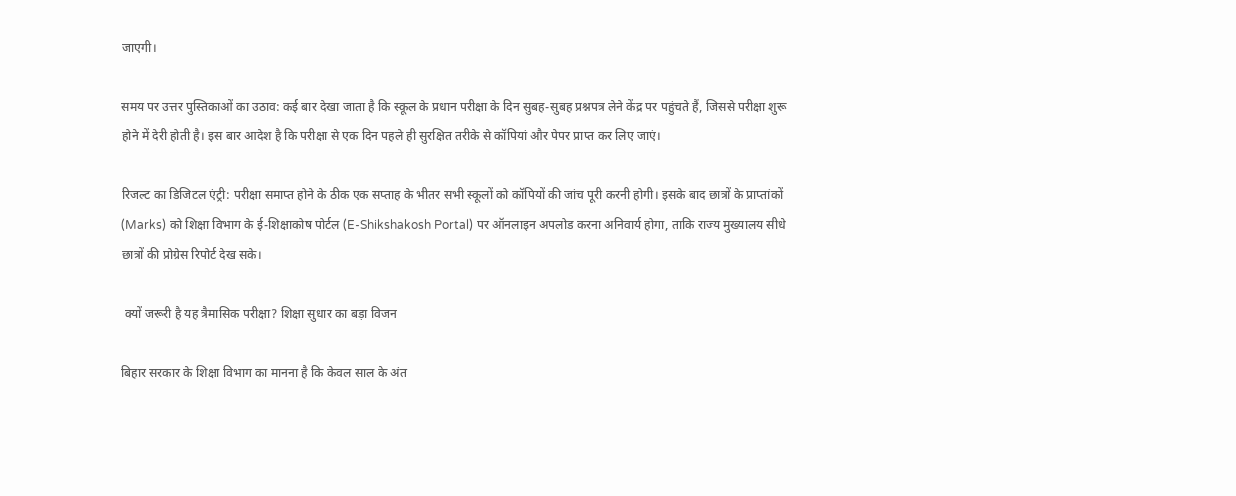जाएगी।

समय पर उत्तर पुस्तिकाओं का उठाव: कई बार देखा जाता है कि स्कूल के प्रधान परीक्षा के दिन सुबह-सुबह प्रश्नपत्र लेने केंद्र पर पहुंचते हैं, जिससे परीक्षा शुरू होने में देरी होती है। इस बार आदेश है कि परीक्षा से एक दिन पहले ही सुरक्षित तरीके से कॉपियां और पेपर प्राप्त कर लिए जाएं।

रिजल्ट का डिजिटल एंट्री: परीक्षा समाप्त होने के ठीक एक सप्ताह के भीतर सभी स्कूलों को कॉपियों की जांच पूरी करनी होगी। इसके बाद छात्रों के प्राप्तांकों (Marks) को शिक्षा विभाग के ई-शिक्षाकोष पोर्टल (E-Shikshakosh Portal) पर ऑनलाइन अपलोड करना अनिवार्य होगा, ताकि राज्य मुख्यालय सीधे छात्रों की प्रोग्रेस रिपोर्ट देख सके।

 क्यों जरूरी है यह त्रैमासिक परीक्षा? शिक्षा सुधार का बड़ा विजन

बिहार सरकार के शिक्षा विभाग का मानना है कि केवल साल के अंत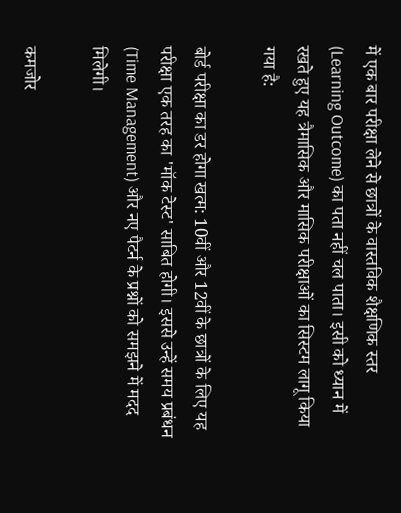में एक बार परीक्षा लेने से छात्रों के वास्तविक शैक्षणिक स्तर (Learning Outcome) का पता नहीं चल पाता। इसी को ध्यान में रखते हुए यह त्रैमासिक और मासिक परीक्षाओं का सिस्टम लागू किया गया है:

बोर्ड परीक्षा का डर होगा खत्म: 10वीं और 12वीं के छात्रों के लिए यह परीक्षा एक तरह का 'मॉक टेस्ट' साबित होगी। इससे उन्हें समय प्रबंधन (Time Management) और नए पैटर्न के प्रश्नों को समझने में मदद मिलेगी।

कमजोर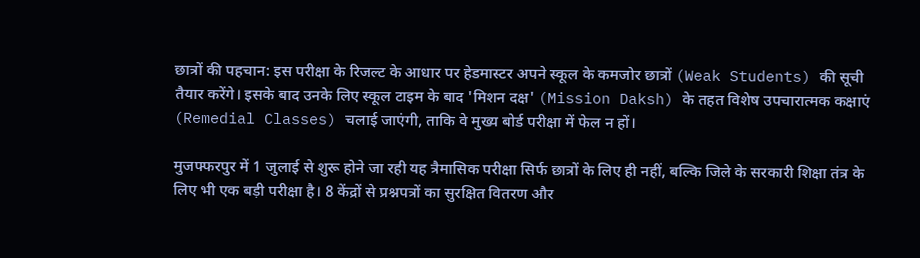छात्रों की पहचान: इस परीक्षा के रिजल्ट के आधार पर हेडमास्टर अपने स्कूल के कमजोर छात्रों (Weak Students) की सूची तैयार करेंगे। इसके बाद उनके लिए स्कूल टाइम के बाद 'मिशन दक्ष' (Mission Daksh) के तहत विशेष उपचारात्मक कक्षाएं (Remedial Classes) चलाई जाएंगी, ताकि वे मुख्य बोर्ड परीक्षा में फेल न हों।

मुजफ्फरपुर में 1 जुलाई से शुरू होने जा रही यह त्रैमासिक परीक्षा सिर्फ छात्रों के लिए ही नहीं, बल्कि जिले के सरकारी शिक्षा तंत्र के लिए भी एक बड़ी परीक्षा है। 8 केंद्रों से प्रश्नपत्रों का सुरक्षित वितरण और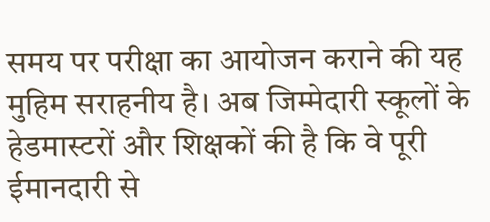समय पर परीक्षा का आयोजन कराने की यह मुहिम सराहनीय है। अब जिम्मेदारी स्कूलों के हेडमास्टरों और शिक्षकों की है कि वे पूरी ईमानदारी से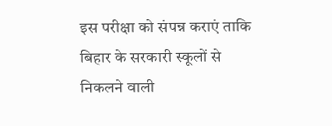इस परीक्षा को संपन्न कराएं ताकि बिहार के सरकारी स्कूलों से निकलने वाली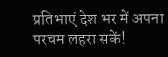प्रतिभाएं देश भर में अपना परचम लहरा सकें!